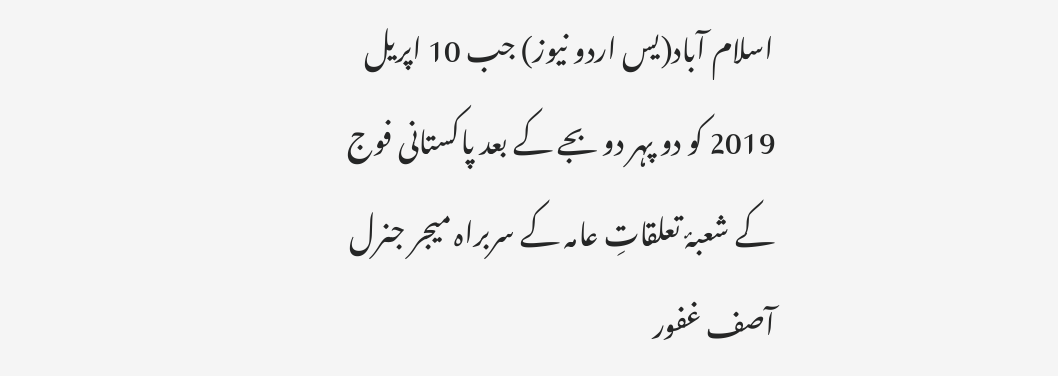اسلام آباد(یس اردو نیوز) جب 10 اپریل 2019 کو دو پہر دو بجے کے بعد پاکستانی فوج کے شعبۂ تعلقاتِ عامہ کے سربراہ میجر جنرل آصف غفور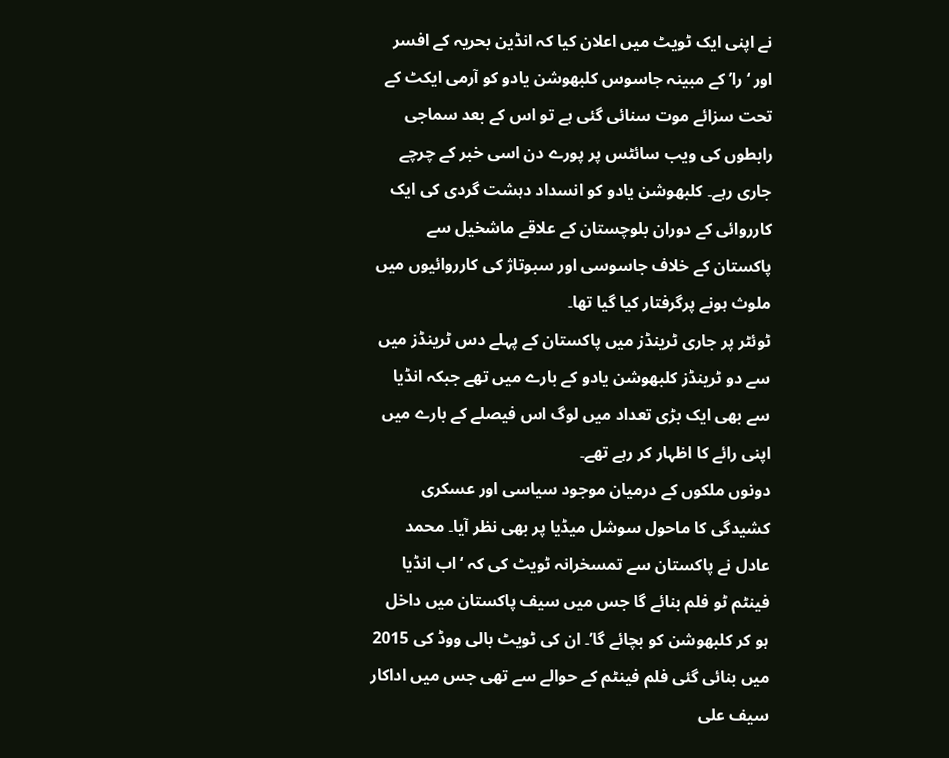نے اپنی ایک ٹویٹ میں اعلان کیا کہ انڈین بحریہ کے افسر اور ‘را’ کے مبینہ جاسوس کلبھوشن یادو کو آرمی ایکٹ کے تحت سزائے موت سنائی گئی ہے تو اس کے بعد سماجی رابطوں کی ویب سائٹس پر پورے دن اسی خبر کے چرچے جاری رہے۔ کلبھوشن یادو کو انسداد دہشت گردی کی ایک کارروائی کے دوران بلوچستان کے علاقے ماشخیل سے پاکستان کے خلاف جاسوسی اور سبوتاژ کی کارروائیوں میں ملوث ہونے پرگرفتار کیا گیا تھا۔
ٹوئٹر پر جاری ٹرینڈز میں پاکستان کے پہلے دس ٹرینڈز میں سے دو ٹرینڈز کلبھوشن یادو کے بارے میں تھے جبکہ انڈیا سے بھی ایک بڑی تعداد میں لوگ اس فیصلے کے بارے میں اپنی رائے کا اظہار کر رہے تھے۔
دونوں ملکوں کے درمیان موجود سیاسی اور عسکری کشیدگی کا ماحول سوشل میڈیا پر بھی نظر آیا۔ محمد عادل نے پاکستان سے تمسخرانہ ٹویٹ کی کہ ‘اب انڈیا فینٹم ٹو فلم بنائے گا جس میں سیف پاکستان میں داخل ہو کر کلبھوشن کو بچائے گا’۔ ان کی ٹویٹ بالی ووڈ کی 2015 میں بنائی گئی فلم فینٹم کے حوالے سے تھی جس میں اداکار سیف علی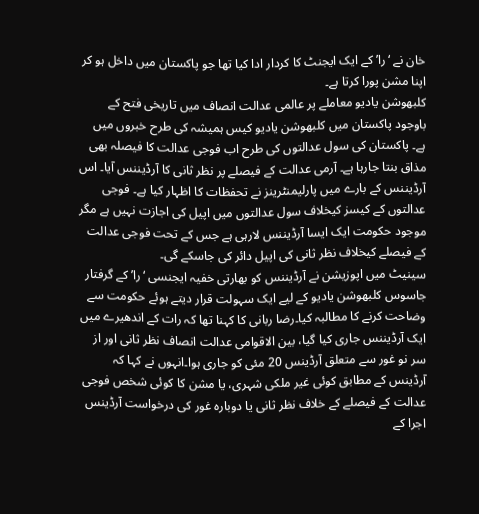خان نے ‘را’ کے ایک ایجنٹ کا کردار ادا کیا تھا جو پاکستان میں داخل ہو کر اپنا مشن پورا کرتا ہے۔
کلبھوشن یادیو معاملے پر عالمی عدالت انصاف میں تاریخی فتح کے باوجود پاکستان میں کلبھوشن یادیو کیس ہمیشہ کی طرح خبروں میں ہے۔ پاکستان کی سول عدالتوں کی طرح اب فوجی عدالت کا فیصلہ بھی مذاق بنتا جارہا ہے۔ آرمی عدالت کے فیصلے پر نظر ثانی کا آرڈیننس آیا۔ اس آرڈیننس کے بارے میں پارلیمنٹرینز نے تحفظات کا اظہار کیا ہے۔ فوجی عدالتوں کے کیسز کیخلاف سول عدالتوں میں اپیل کی اجازت نہیں ہے مگر موجود حکومت ایک ایسا آرڈیننس لارہی ہے جس کے تحت فوجی عدالت کے فیصلے کیخلاف نظر ثانی کی اپیل دائر کی جاسکے گی۔
سینیٹ میں اپوزیشن نے آرڈیننس کو بھارتی خفیہ ایجنسی ‘را’ کے گرفتار جاسوس کلبھوشن یادیو کے لیے ایک سہولت قرار دیتے ہوئے حکومت سے وضاحت کرنے کا مطالبہ کیا۔رضا ربانی کا کہنا تھا کہ رات کے اندھیرے میں ایک آرڈیننس جاری کیا گیا، بین الاقوامی عدالت انصاف نظر ثانی اور از سر نو غور سے متعلق آرڈینس 20 مئی کو جاری ہوا۔انہوں نے کہا کہ آرڈینس کے مطابق کوئی غیر ملکی شہری، یا مشن کا کوئی شخص فوجی عدالت کے فیصلے کے خلاف نظر ثانی یا دوبارہ غور کی درخواست آرڈینس اجرا کے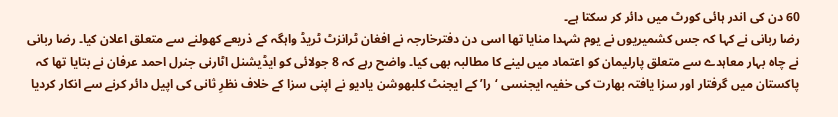60 دن کی اندر ہائی کورٹ میں دائر کر سکتا ہے۔
رضا ربانی نے کہا کہ جس کشمیریوں نے یوم شہدا منایا تھا اسی دن دفترخارجہ نے افغان ٹرانزٹ ٹریڈ واہگہ کے ذریعے کھولنے سے متعلق اعلان کیا۔ رضا ربانی نے چاہ بہار معاہدے سے متعلق پارلیمان کو اعتماد میں لینے کا مطالبہ بھی کیا۔ واضح رہے کہ 8 جولائی کو ایڈیشنل اٹارنی جنرل احمد عرفان نے بتایا تھا کہ پاکستان میں گرفتار اور سزا یافتہ بھارت کی خفیہ ایجنسی ‘را’ کے ایجنٹ کلبھوشن یادیو نے اپنی سزا کے خلاف نظرِ ثانی کی اپیل دائر کرنے سے انکار کردیا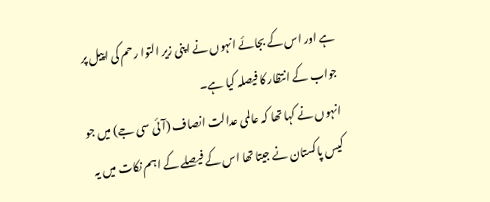ہے اور اس کے بجائے انہوں نے اپنی زیر التوا رحم کی اپیل پر جواب کے انتظار کا فیصلہ کیا ہے۔
انہوں نے کہا تھا کہ عالمی عدالت انصاف (آئی سی جے) میں جو کیس پاکستان نے جیتا تھا اس کے فیصلے کے اہم نکات میں یہ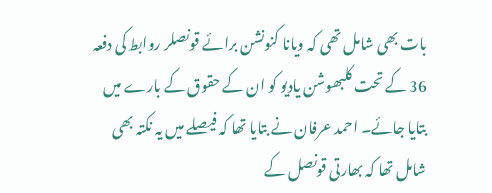بات بھی شامل تھی کہ ویانا کنونشن برائے قونصلر روابط کی دفعہ 36 کے تحت کلبھوشن یادیو کو ان کے حقوق کے بارے میں بتایا جائے۔ احمد عرفان نے بتایا تھا کہ فیصلے میں یہ نکتہ بھی شامل تھا کہ بھارتی قونصل کے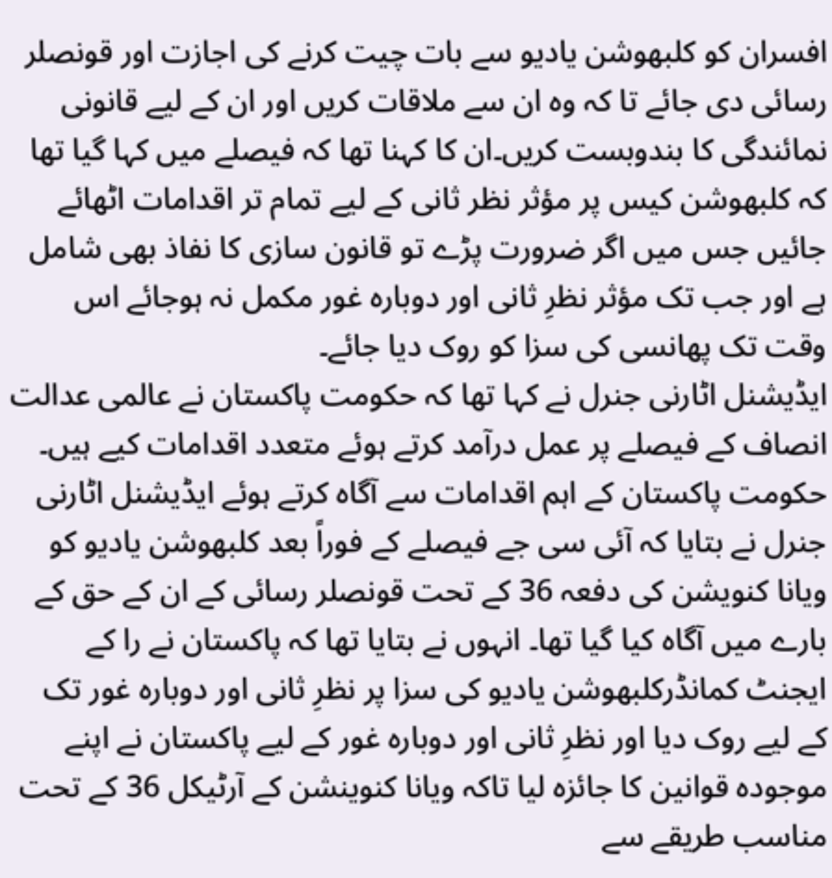افسران کو کلبھوشن یادیو سے بات چیت کرنے کی اجازت اور قونصلر رسائی دی جائے تا کہ وہ ان سے ملاقات کریں اور ان کے لیے قانونی نمائندگی کا بندوبست کریں۔ان کا کہنا تھا کہ فیصلے میں کہا گیا تھا کہ کلبھوشن کیس پر مؤثر نظر ثانی کے لیے تمام تر اقدامات اٹھائے جائیں جس میں اگر ضرورت پڑے تو قانون سازی کا نفاذ بھی شامل ہے اور جب تک مؤثر نظرِ ثانی اور دوبارہ غور مکمل نہ ہوجائے اس وقت تک پھانسی کی سزا کو روک دیا جائے۔
ایڈیشنل اٹارنی جنرل نے کہا تھا کہ حکومت پاکستان نے عالمی عدالت انصاف کے فیصلے پر عمل درآمد کرتے ہوئے متعدد اقدامات کیے ہیں۔ حکومت پاکستان کے اہم اقدامات سے آگاہ کرتے ہوئے ایڈیشنل اٹارنی جنرل نے بتایا کہ آئی سی جے فیصلے کے فوراً بعد کلبھوشن یادیو کو ویانا کنویشن کی دفعہ 36 کے تحت قونصلر رسائی کے ان کے حق کے بارے میں آگاہ کیا گیا تھا۔ انہوں نے بتایا تھا کہ پاکستان نے را کے ایجنٹ کمانڈرکلبھوشن یادیو کی سزا پر نظرِ ثانی اور دوبارہ غور تک کے لیے روک دیا اور نظرِ ثانی اور دوبارہ غور کے لیے پاکستان نے اپنے موجودہ قوانین کا جائزہ لیا تاکہ ویانا کنوینشن کے آرٹیکل 36 کے تحت مناسب طریقے سے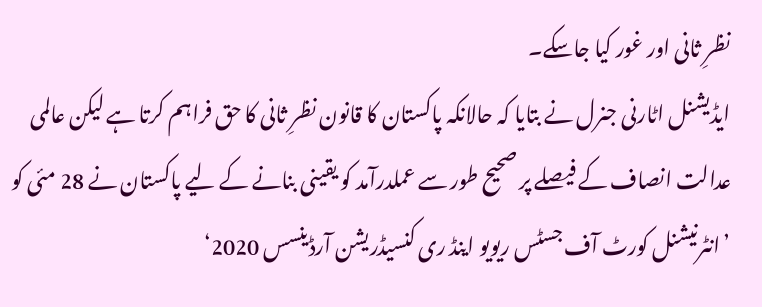نظرِ ثانی اور غور کیا جاسکے۔
ایڈیشنل اٹارنی جنرل نے بتایا کہ حالانکہ پاکستان کا قانون نظرِ ثانی کا حق فراہم کرتا ہے لیکن عالمی عدالت انصاف کے فیصلے پر صحیح طور سے عملدرآمد کو یقینی بنانے کے لیے پاکستان نے 28 مئی کو ’انٹرنیشنل کورٹ آف جسٹس ریویو اینڈ ری کنسیڈریشن آرڈینسس 2020‘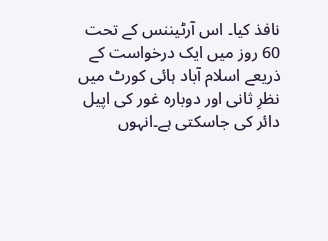نافذ کیا۔ اس آرٹیننس کے تحت 60 روز میں ایک درخواست کے ذریعے اسلام آباد ہائی کورٹ میں نظرِ ثانی اور دوبارہ غور کی اپیل دائر کی جاسکتی ہے۔انہوں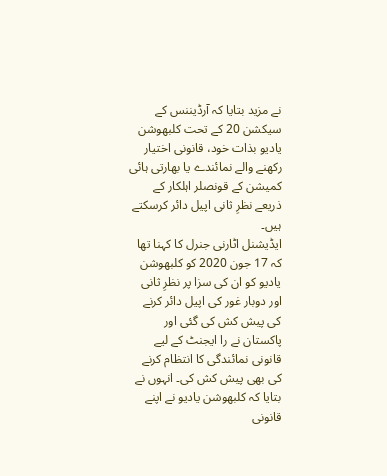نے مزید بتایا کہ آرڈیننس کے سیکشن 20 کے تحت کلبھوشن یادیو بذات خود، قانونی اختیار رکھنے والے نمائندے یا بھارتی ہائی کمیشن کے قونصلر اہلکار کے ذریعے نظرِ ثانی اپیل دائر کرسکتے ہیں۔
ایڈیشنل اٹارنی جنرل کا کہنا تھا کہ 17 جون 2020 کو کلبھوشن یادیو کو ان کی سزا پر نظرِ ثانی اور دوبار غور کی اپیل دائر کرنے کی پیش کش کی گئی اور پاکستان نے را ایجنٹ کے لیے قانونی نمائندگی کا انتظام کرنے کی بھی پیش کش کی۔ انہوں نے بتایا کہ کلبھوشن یادیو نے اپنے قانونی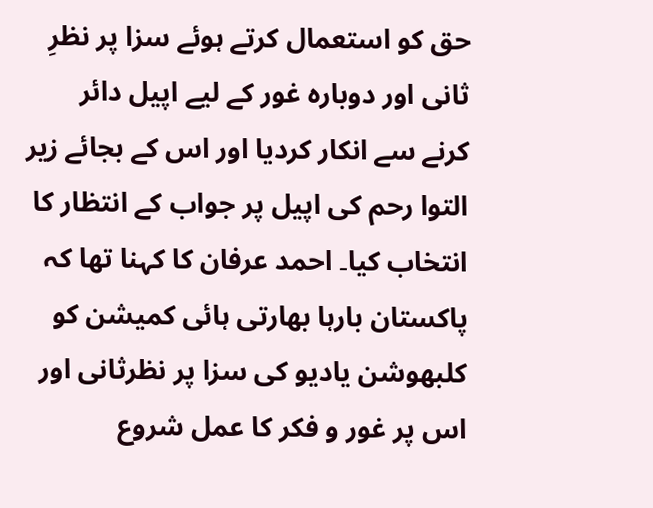حق کو استعمال کرتے ہوئے سزا پر نظرِ ثانی اور دوبارہ غور کے لیے اپیل دائر کرنے سے انکار کردیا اور اس کے بجائے زیر التوا رحم کی اپیل پر جواب کے انتظار کا انتخاب کیا۔ احمد عرفان کا کہنا تھا کہ پاکستان بارہا بھارتی ہائی کمیشن کو کلبھوشن یادیو کی سزا پر نظرثانی اور اس پر غور و فکر کا عمل شروع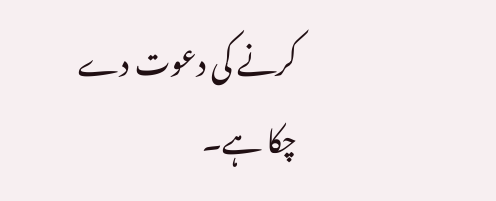کرنے کی دعوت دے چکا ہے۔